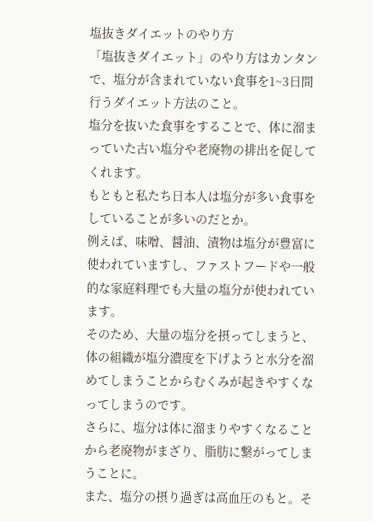塩抜きダイエットのやり方
「塩抜きダイエット」のやり方はカンタンで、塩分が含まれていない食事を1~3日間行うダイエット方法のこと。
塩分を抜いた食事をすることで、体に溜まっていた古い塩分や老廃物の排出を促してくれます。
もともと私たち日本人は塩分が多い食事をしていることが多いのだとか。
例えば、味噌、醤油、漬物は塩分が豊富に使われていますし、ファストフードや一般的な家庭料理でも大量の塩分が使われています。
そのため、大量の塩分を摂ってしまうと、体の組織が塩分濃度を下げようと水分を溜めてしまうことからむくみが起きやすくなってしまうのです。
さらに、塩分は体に溜まりやすくなることから老廃物がまざり、脂肪に繋がってしまうことに。
また、塩分の摂り過ぎは高血圧のもと。そ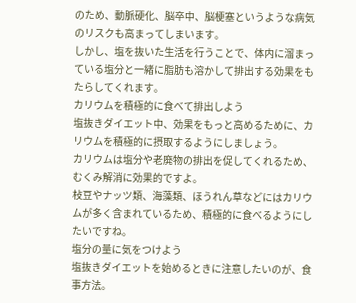のため、動脈硬化、脳卒中、脳梗塞というような病気のリスクも高まってしまいます。
しかし、塩を抜いた生活を行うことで、体内に溜まっている塩分と一緒に脂肪も溶かして排出する効果をもたらしてくれます。
カリウムを積極的に食べて排出しよう
塩抜きダイエット中、効果をもっと高めるために、カリウムを積極的に摂取するようにしましょう。
カリウムは塩分や老廃物の排出を促してくれるため、むくみ解消に効果的ですよ。
枝豆やナッツ類、海藻類、ほうれん草などにはカリウムが多く含まれているため、積極的に食べるようにしたいですね。
塩分の量に気をつけよう
塩抜きダイエットを始めるときに注意したいのが、食事方法。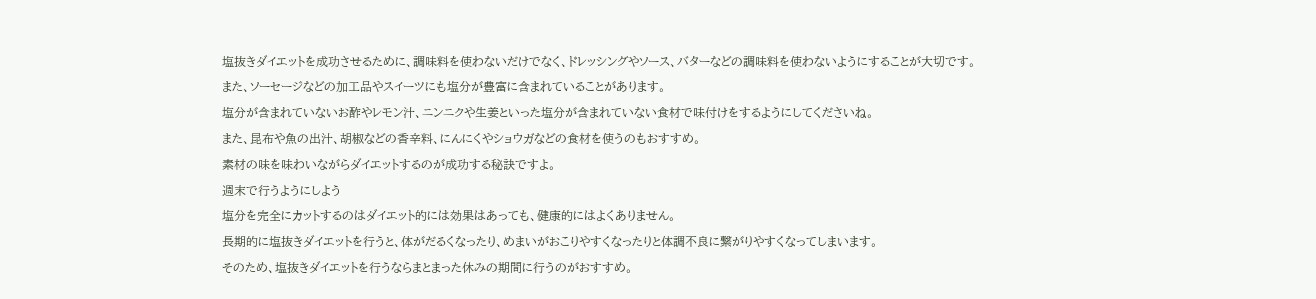塩抜きダイエットを成功させるために、調味料を使わないだけでなく、ドレッシングやソース、バターなどの調味料を使わないようにすることが大切です。
また、ソーセージなどの加工品やスイーツにも塩分が豊富に含まれていることがあります。
塩分が含まれていないお酢やレモン汁、ニンニクや生姜といった塩分が含まれていない食材で味付けをするようにしてくださいね。
また、昆布や魚の出汁、胡椒などの香辛料、にんにくやショウガなどの食材を使うのもおすすめ。
素材の味を味わいながらダイエットするのが成功する秘訣ですよ。
週末で行うようにしよう
塩分を完全にカットするのはダイエット的には効果はあっても、健康的にはよくありません。
長期的に塩抜きダイエットを行うと、体がだるくなったり、めまいがおこりやすくなったりと体調不良に繋がりやすくなってしまいます。
そのため、塩抜きダイエットを行うならまとまった休みの期間に行うのがおすすめ。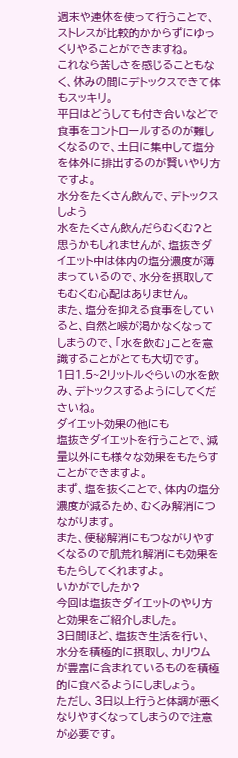週末や連休を使って行うことで、ストレスが比較的かからずにゆっくりやることができますね。
これなら苦しさを感じることもなく、休みの間にデトックスできて体もスッキリ。
平日はどうしても付き合いなどで食事をコントロールするのが難しくなるので、土日に集中して塩分を体外に排出するのが賢いやり方ですよ。
水分をたくさん飲んで、デトックスしよう
水をたくさん飲んだらむくむ?と思うかもしれませんが、塩抜きダイエット中は体内の塩分濃度が薄まっているので、水分を摂取してもむくむ心配はありません。
また、塩分を抑える食事をしていると、自然と喉が渇かなくなってしまうので、「水を飲む」ことを意識することがとても大切です。
1日1.5~2リットルぐらいの水を飲み、デトックスするようにしてくださいね。
ダイエット効果の他にも
塩抜きダイエットを行うことで、減量以外にも様々な効果をもたらすことができますよ。
まず、塩を抜くことで、体内の塩分濃度が減るため、むくみ解消につながります。
また、便秘解消にもつながりやすくなるので肌荒れ解消にも効果をもたらしてくれますよ。
いかがでしたか?
今回は塩抜きダイエットのやり方と効果をご紹介しました。
3日間ほど、塩抜き生活を行い、水分を積極的に摂取し、カリウムが豊富に含まれているものを積極的に食べるようにしましょう。
ただし、3日以上行うと体調が悪くなりやすくなってしまうので注意が必要です。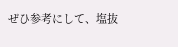ぜひ参考にして、塩抜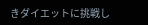きダイエットに挑戦し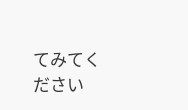てみてください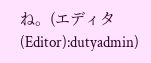ね。(エディタ(Editor):dutyadmin)